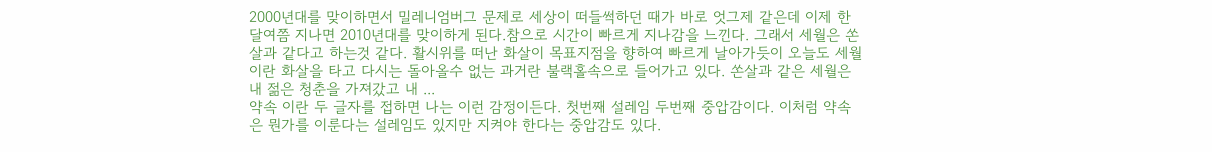2000년대를 맞이하면서 밀레니엄버그 문제로 세상이 떠들썩하던 때가 바로 엇그제 같은데 이제 한달여쯤 지나면 2010년대를 맞이하게 된다.참으로 시간이 빠르게 지나감을 느낀다. 그래서 세월은 쏜살과 같다고 하는것 같다. 활시위를 떠난 화살이 목표지점을 향하여 빠르게 날아가듯이 오늘도 세월이란 화살을 타고 다시는 돌아올수 없는 과거란 불랙홀속으로 들어가고 있다. 쏜살과 같은 세월은 내 젊은 청춘을 가져갔고 내 ...
약속 이란 두 글자를 접하면 나는 이런 감정이든다. 첫번째 설레임 두번째 중압감이다. 이처럼 약속은 뭔가를 이룬다는 설레임도 있지만 지켜야 한다는 중압감도 있다.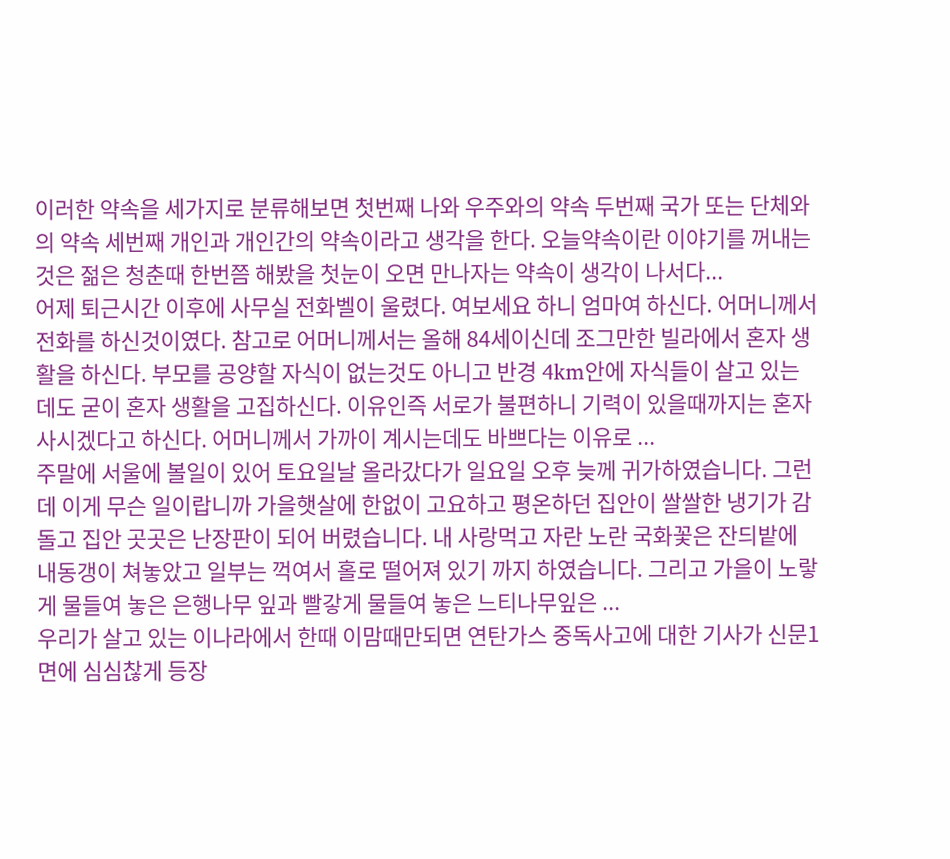이러한 약속을 세가지로 분류해보면 첫번째 나와 우주와의 약속 두번째 국가 또는 단체와의 약속 세번째 개인과 개인간의 약속이라고 생각을 한다. 오늘약속이란 이야기를 꺼내는 것은 젊은 청춘때 한번쯤 해봤을 첫눈이 오면 만나자는 약속이 생각이 나서다...
어제 퇴근시간 이후에 사무실 전화벨이 울렸다. 여보세요 하니 엄마여 하신다. 어머니께서 전화를 하신것이였다. 참고로 어머니께서는 올해 84세이신데 조그만한 빌라에서 혼자 생활을 하신다. 부모를 공양할 자식이 없는것도 아니고 반경 4km안에 자식들이 살고 있는데도 굳이 혼자 생활을 고집하신다. 이유인즉 서로가 불편하니 기력이 있을때까지는 혼자 사시겠다고 하신다. 어머니께서 가까이 계시는데도 바쁘다는 이유로 ...
주말에 서울에 볼일이 있어 토요일날 올라갔다가 일요일 오후 늦께 귀가하였습니다. 그런데 이게 무슨 일이랍니까 가을햇살에 한없이 고요하고 평온하던 집안이 쌀쌀한 냉기가 감돌고 집안 곳곳은 난장판이 되어 버렸습니다. 내 사랑먹고 자란 노란 국화꽃은 잔듸밭에 내동갱이 쳐놓았고 일부는 꺽여서 홀로 떨어져 있기 까지 하였습니다. 그리고 가을이 노랗게 물들여 놓은 은행나무 잎과 빨갛게 물들여 놓은 느티나무잎은 ...
우리가 살고 있는 이나라에서 한때 이맘때만되면 연탄가스 중독사고에 대한 기사가 신문1면에 심심찮게 등장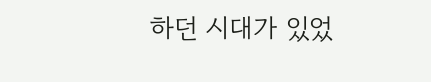하던 시대가 있었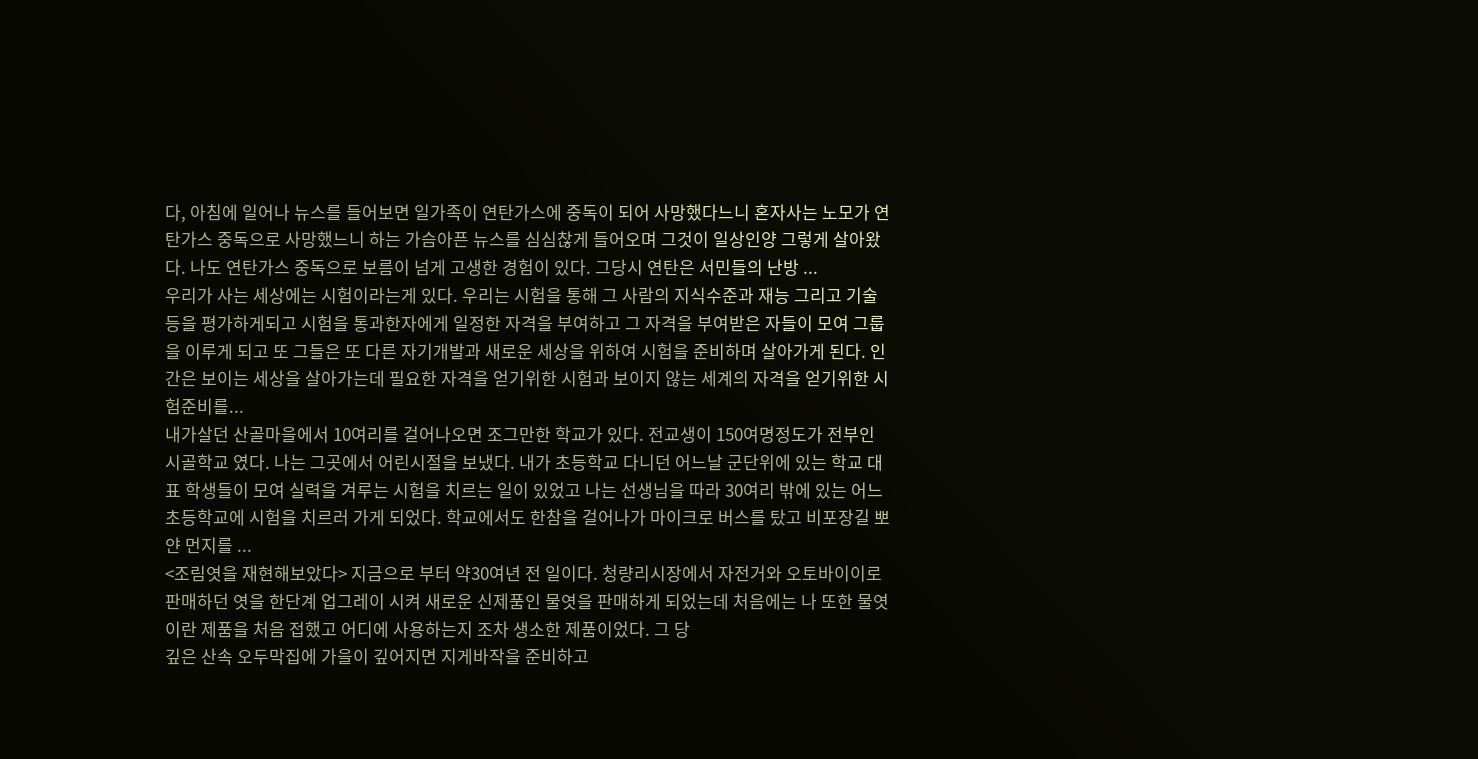다, 아침에 일어나 뉴스를 들어보면 일가족이 연탄가스에 중독이 되어 사망했다느니 혼자사는 노모가 연탄가스 중독으로 사망했느니 하는 가슴아픈 뉴스를 심심찮게 들어오며 그것이 일상인양 그렇게 살아왔다. 나도 연탄가스 중독으로 보름이 넘게 고생한 경험이 있다. 그당시 연탄은 서민들의 난방 ...
우리가 사는 세상에는 시험이라는게 있다. 우리는 시험을 통해 그 사람의 지식수준과 재능 그리고 기술등을 평가하게되고 시험을 통과한자에게 일정한 자격을 부여하고 그 자격을 부여받은 자들이 모여 그룹을 이루게 되고 또 그들은 또 다른 자기개발과 새로운 세상을 위하여 시험을 준비하며 살아가게 된다. 인간은 보이는 세상을 살아가는데 필요한 자격을 얻기위한 시험과 보이지 않는 세계의 자격을 얻기위한 시험준비를...
내가살던 산골마을에서 10여리를 걸어나오면 조그만한 학교가 있다. 전교생이 150여명정도가 전부인 시골학교 였다. 나는 그곳에서 어린시절을 보냈다. 내가 초등학교 다니던 어느날 군단위에 있는 학교 대표 학생들이 모여 실력을 겨루는 시험을 치르는 일이 있었고 나는 선생님을 따라 30여리 밖에 있는 어느 초등학교에 시험을 치르러 가게 되었다. 학교에서도 한참을 걸어나가 마이크로 버스를 탔고 비포장길 뽀얀 먼지를 ...
<조림엿을 재현해보았다> 지금으로 부터 약30여년 전 일이다. 청량리시장에서 자전거와 오토바이이로 판매하던 엿을 한단계 업그레이 시켜 새로운 신제품인 물엿을 판매하게 되었는데 처음에는 나 또한 물엿이란 제품을 처음 접했고 어디에 사용하는지 조차 생소한 제품이었다. 그 당
깊은 산속 오두막집에 가을이 깊어지면 지게바작을 준비하고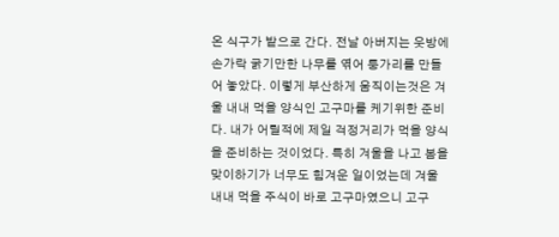온 식구가 밭으로 간다. 전날 아버지는 웃방에 손가락 굵기만한 나무를 엮어 퉁가리를 만들어 놓았다. 이렇게 부산하게 움직이는것은 겨울 내내 먹을 양식인 고구마를 케기위한 준비다. 내가 어릴적에 제일 걱정거리가 먹을 양식을 준비하는 것이었다. 특히 겨울을 나고 봄을 맞이하기가 너무도 힘겨운 일이었는데 겨울내내 먹을 주식이 바로 고구마였으니 고구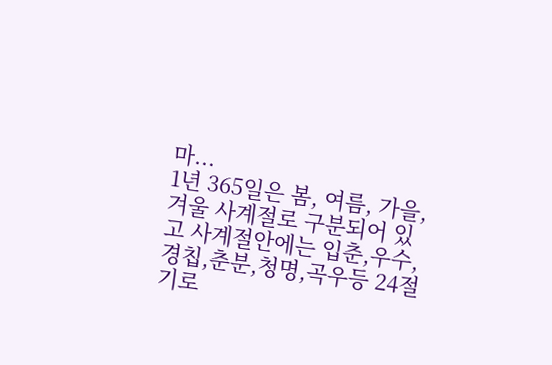마...
1년 365일은 봄, 여름, 가을, 겨울 사계절로 구분되어 있고 사계절안에는 입춘,우수, 경칩,춘분,청명,곡우등 24절기로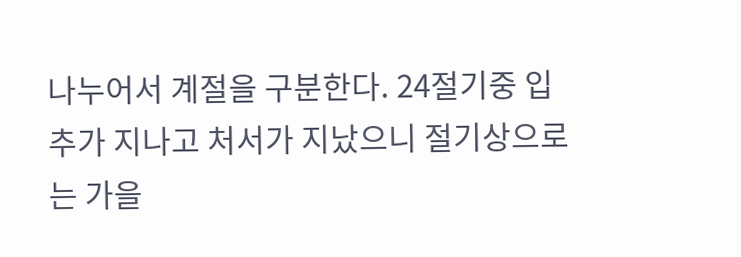나누어서 계절을 구분한다. 24절기중 입추가 지나고 처서가 지났으니 절기상으로는 가을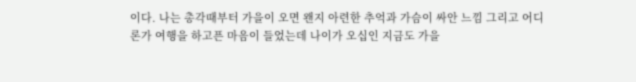이다. 나는 총각때부터 가을이 오면 왠지 아련한 추억과 가슴이 싸안 느낌 그리고 어디론가 여행을 하고픈 마음이 들었는데 나이가 오십인 지금도 가을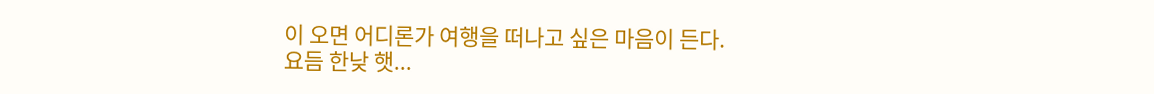이 오면 어디론가 여행을 떠나고 싶은 마음이 든다. 요듬 한낮 햇...